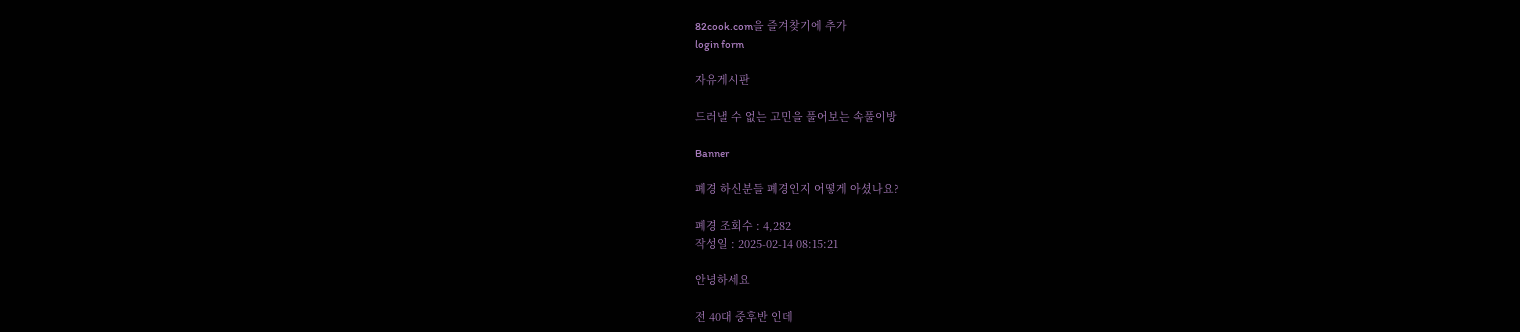82cook.com을 즐겨찾기에 추가
login form

자유게시판

드러낼 수 없는 고민을 풀어보는 속풀이방

Banner

폐경 하신분들 폐경인지 어떻게 아셨나요?

폐경 조회수 : 4,282
작성일 : 2025-02-14 08:15:21

안녕하세요

전 40대 중후반 인데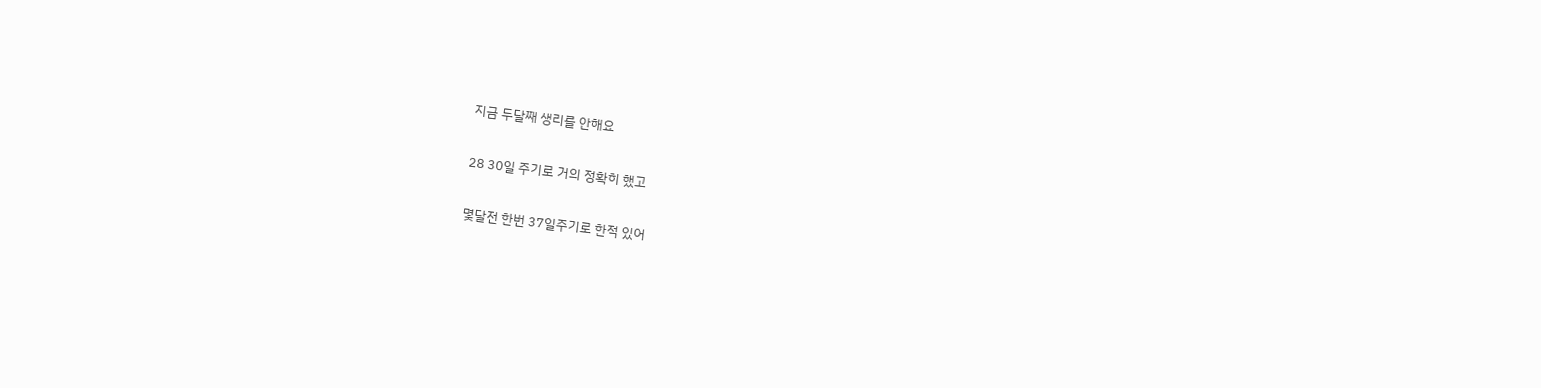지금 두달째 생리를 안해요

28 30일 주기로 거의 정확히 했고

몇달전 한번 37일주기로 한적 있어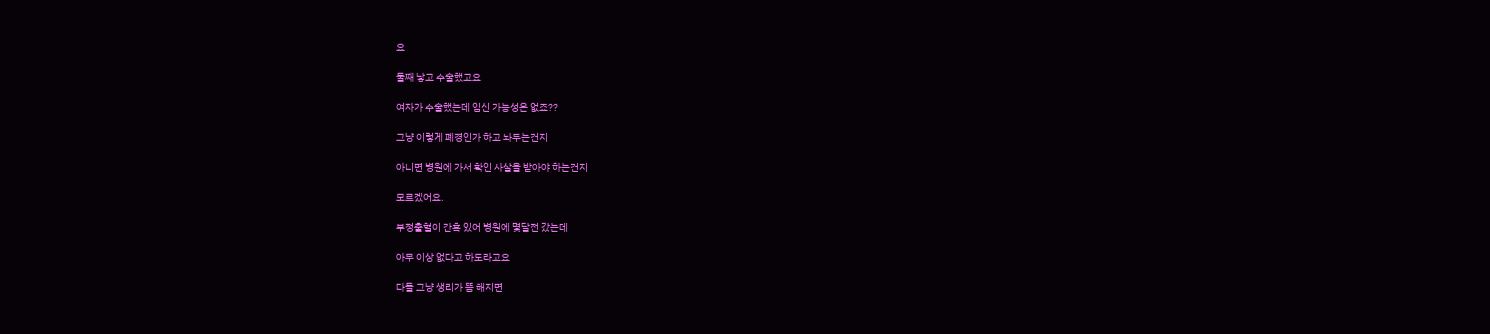요

둘째 낳고 수술했고요

여자가 수술했는데 임신 가능성은 없죠??

그냥 이렇게 폐경인가 하고 놔두는건지

아니면 병원에 가서 확인 사살을 받아야 하는건지

모르겠어요.

부정출혈이 간혹 있어 병원에 몇달전 갔는데

아무 이상 없다고 하도라고요

다들 그냥 생리가 뜸 해지면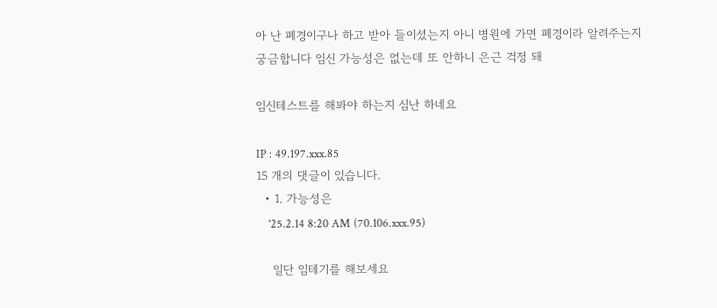아 난 폐경이구나 하고 받아 들이셨는지 아니 병원에 가면 폐경이라 알려주는지  궁금합니다 임신 가능성은 없는데 또 안하니 은근 걱정 돼

임신테스트를 해봐야 하는지 심난 하네요

IP : 49.197.xxx.85
15 개의 댓글이 있습니다.
  • 1. 가능성은
    '25.2.14 8:20 AM (70.106.xxx.95)

    일단 임테기를 해보세요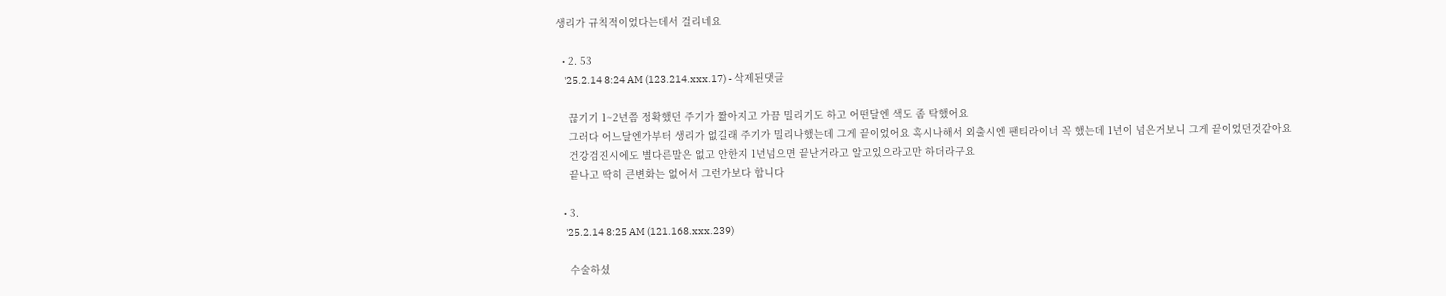생리가 규칙적이었다는데서 걸리네요

  • 2. 53
    '25.2.14 8:24 AM (123.214.xxx.17) - 삭제된댓글

    끊기기 1~2년쯤 정확했던 주기가 짪아지고 가끔 밀리기도 하고 어떤달엔 색도 좀 탁했어요
    그러다 어느달엔가부터 생리가 없길래 주기가 밀리나했는데 그게 끝이었어요 혹시나해서 외출시엔 팬티라이너 꼭 했는데 1년이 넘은거보니 그게 끝이었던것같아요
    건강검진시에도 별다른말은 없고 안한지 1년넘으면 끝난거라고 알고있으라고만 하더라구요
    끝나고 딱히 큰변화는 없어서 그런가보다 합니다

  • 3.
    '25.2.14 8:25 AM (121.168.xxx.239)

    수술하셨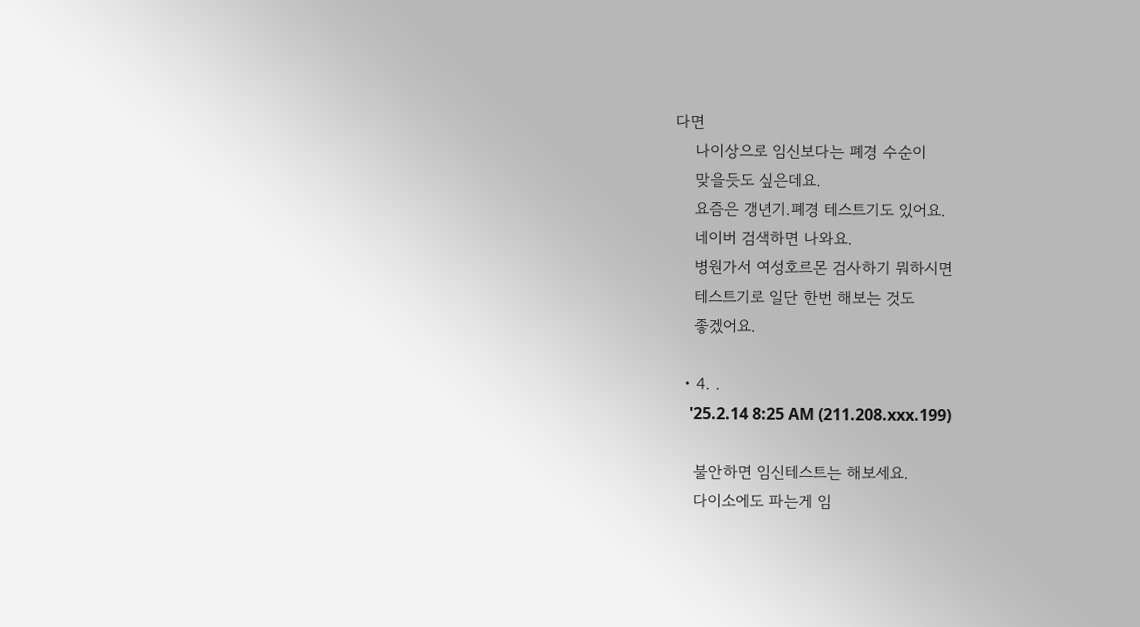다면
    나이상으로 임신보다는 폐경 수순이
    맞을듯도 싶은데요.
    요즘은 갱년기.폐경 테스트기도 있어요.
    네이버 검색하면 나와요.
    병원가서 여성호르몬 검사하기 뭐하시면
    테스트기로 일단 한번 해보는 것도
    좋겠어요.

  • 4. .
    '25.2.14 8:25 AM (211.208.xxx.199)

    불안하면 임신테스트는 해보세요.
    다이소에도 파는게 임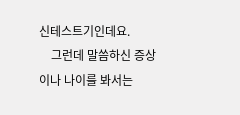신테스트기인데요.
    그런데 말씀하신 증상이나 나이를 봐서는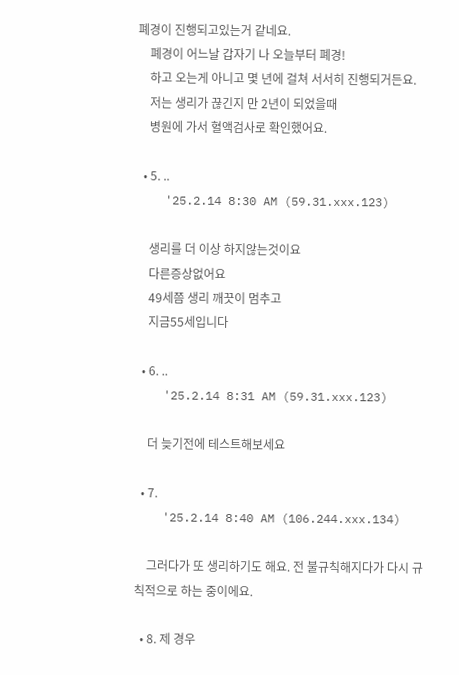폐경이 진행되고있는거 같네요.
    폐경이 어느날 갑자기 나 오늘부터 폐경!
    하고 오는게 아니고 몇 년에 걸쳐 서서히 진행되거든요.
    저는 생리가 끊긴지 만 2년이 되었을때
    병원에 가서 혈액검사로 확인했어요.

  • 5. ..
    '25.2.14 8:30 AM (59.31.xxx.123)

    생리를 더 이상 하지않는것이요
    다른증상없어요
    49세쯤 생리 깨끗이 멈추고
    지금55세입니다

  • 6. ..
    '25.2.14 8:31 AM (59.31.xxx.123)

    더 늦기전에 테스트해보세요

  • 7.
    '25.2.14 8:40 AM (106.244.xxx.134)

    그러다가 또 생리하기도 해요. 전 불규칙해지다가 다시 규칙적으로 하는 중이에요.

  • 8. 제 경우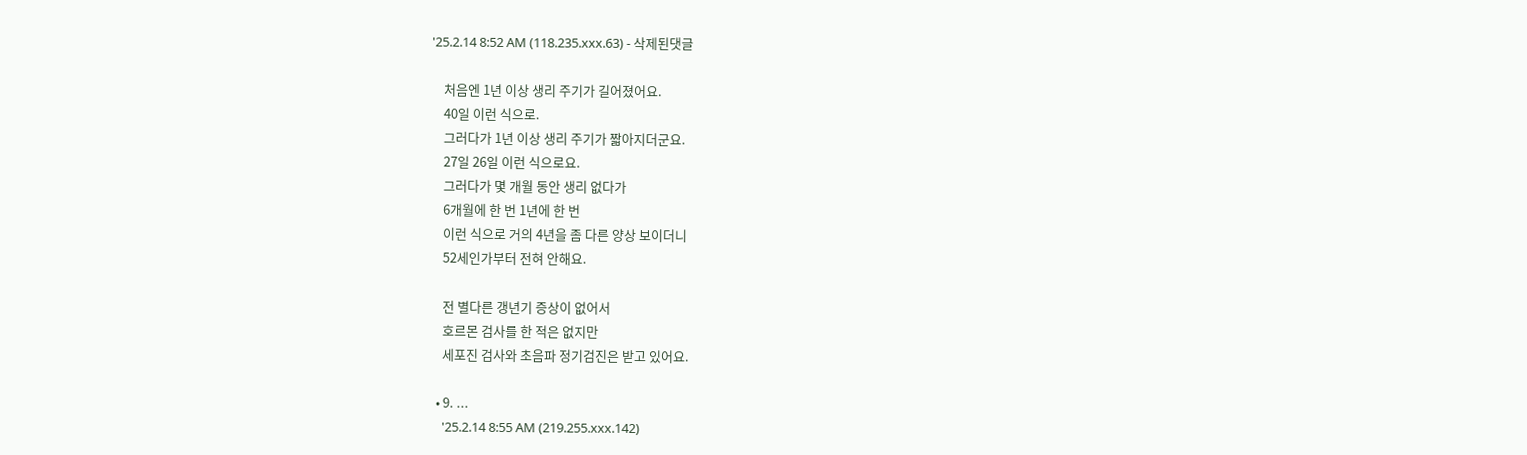'25.2.14 8:52 AM (118.235.xxx.63) - 삭제된댓글

    처음엔 1년 이상 생리 주기가 길어졌어요.
    40일 이런 식으로.
    그러다가 1년 이상 생리 주기가 짧아지더군요.
    27일 26일 이런 식으로요.
    그러다가 몇 개월 동안 생리 없다가
    6개월에 한 번 1년에 한 번
    이런 식으로 거의 4년을 좀 다른 양상 보이더니
    52세인가부터 전혀 안해요.

    전 별다른 갱년기 증상이 없어서
    호르몬 검사를 한 적은 없지만
    세포진 검사와 초음파 정기검진은 받고 있어요.

  • 9. ...
    '25.2.14 8:55 AM (219.255.xxx.142)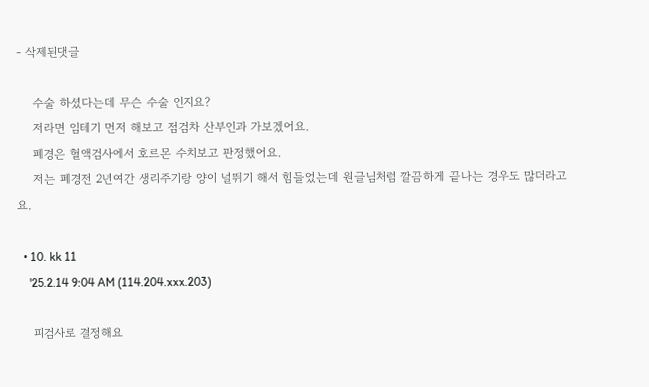- 삭제된댓글

    수술 하셨다는데 무슨 수술 인지요?
    저라면 임테기 먼저 해보고 점검차 산부인과 가보겠어요.
    폐경은 혈액검사에서 호르몬 수치보고 판정했어요.
    저는 폐경전 2년여간 생리주기랑 양이 널뛰기 해서 힘들었는데 원글님처럼 깔끔하게 끝나는 경우도 많더라고요.

  • 10. kk 11
    '25.2.14 9:04 AM (114.204.xxx.203)

    피검사로 결정해요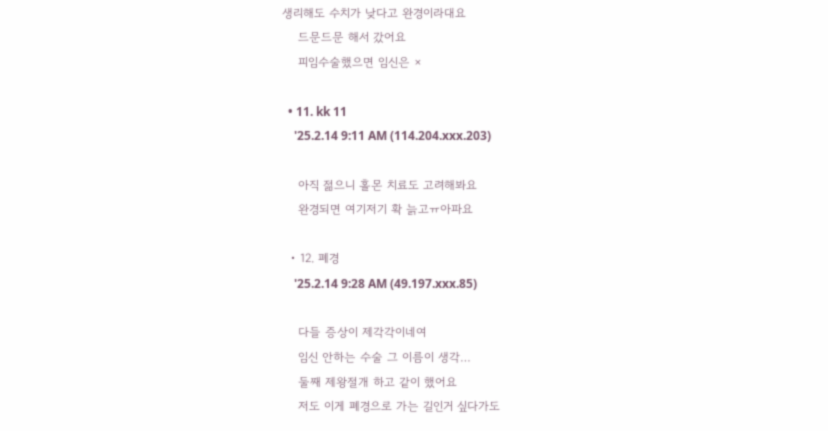생리해도 수치가 낮다고 완경이라대요
    드문드문 해서 갔어요
    피임수술했으면 임신은 ×

  • 11. kk 11
    '25.2.14 9:11 AM (114.204.xxx.203)

    아직 젊으니 홀몬 치료도 고려해봐요
    완경되면 여기저기 확 늙고ㅠ아파요

  • 12. 폐경
    '25.2.14 9:28 AM (49.197.xxx.85)

    다들 증상이 제각각이네여
    임신 안하는 수술 그 이름이 생각…
    둘째 제왕절개 하고 같이 했어요
    저도 이게 폐경으로 가는 길인거 싶다가도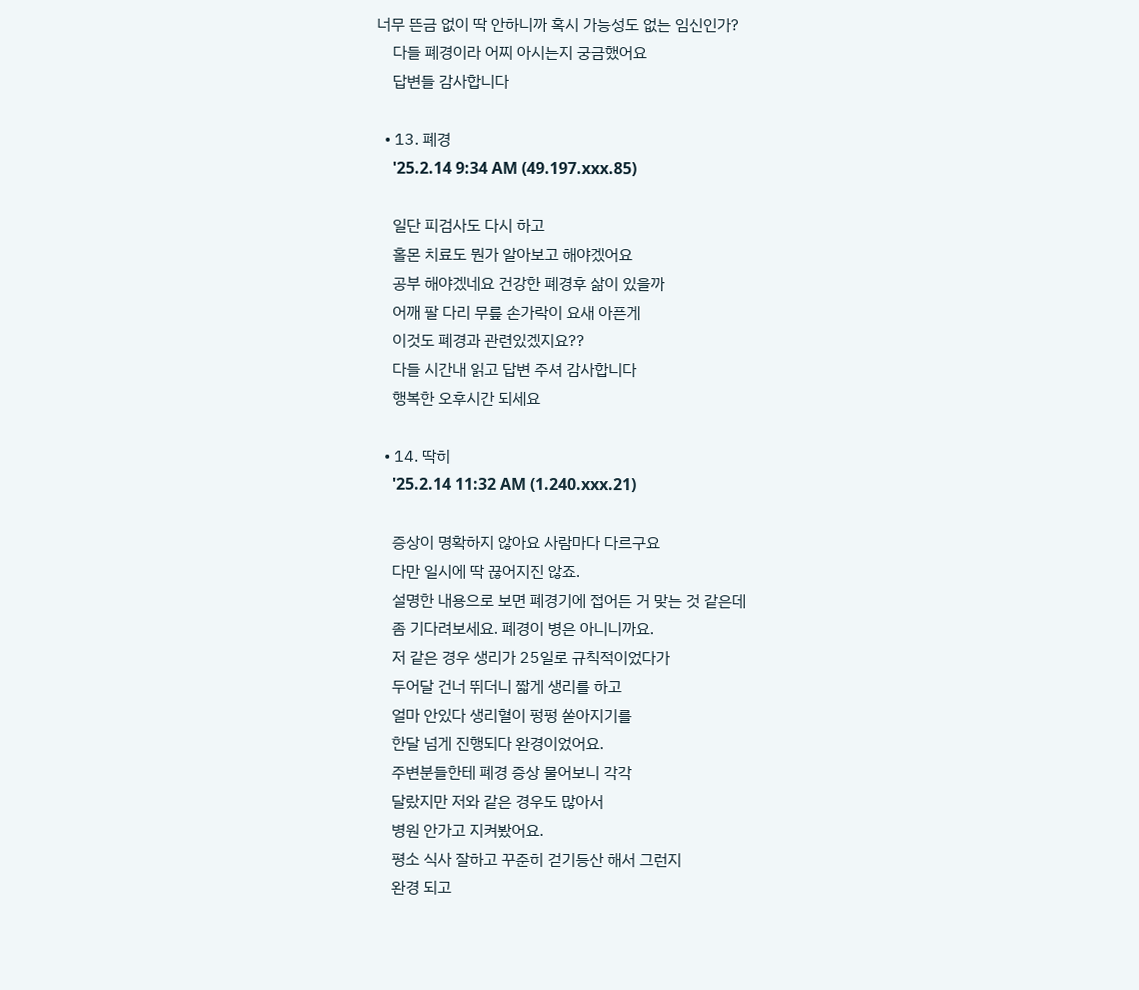너무 뜬금 없이 딱 안하니까 혹시 가능성도 없는 임신인가?
    다들 폐경이라 어찌 아시는지 궁금했어요
    답변들 감사합니다

  • 13. 폐경
    '25.2.14 9:34 AM (49.197.xxx.85)

    일단 피검사도 다시 하고
    홀몬 치료도 뭔가 알아보고 해야겠어요
    공부 해야겠네요 건강한 폐경후 삶이 있을까
    어깨 팔 다리 무릎 손가락이 요새 아픈게
    이것도 폐경과 관련있겠지요??
    다들 시간내 읽고 답변 주셔 감사합니다
    행복한 오후시간 되세요

  • 14. 딱히
    '25.2.14 11:32 AM (1.240.xxx.21)

    증상이 명확하지 않아요 사람마다 다르구요
    다만 일시에 딱 끊어지진 않죠.
    설명한 내용으로 보면 폐경기에 접어든 거 맞는 것 같은데
    좀 기다려보세요. 폐경이 병은 아니니까요.
    저 같은 경우 생리가 25일로 규칙적이었다가
    두어달 건너 뛰더니 짧게 생리를 하고
    얼마 안있다 생리혈이 펑펑 쏟아지기를
    한달 넘게 진행되다 완경이었어요.
    주변분들한테 폐경 증상 물어보니 각각
    달랐지만 저와 같은 경우도 많아서
    병원 안가고 지켜봤어요.
    평소 식사 잘하고 꾸준히 걷기등산 해서 그런지
    완경 되고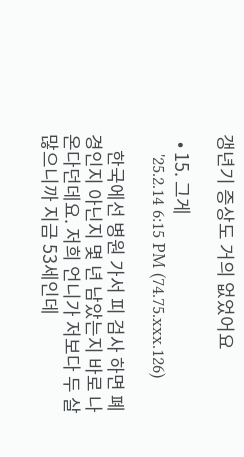갱년기 증상도 거의 없었어요

  • 15. 그게
    '25.2.14 6:15 PM (74.75.xxx.126)

    한국에선 병원 가서 피 검사 하면 폐경인지 아닌지 몇 년 남았는지 바로 나온다던데요. 저희 언니가 저보다 두 살 많으니까 지금 53세인데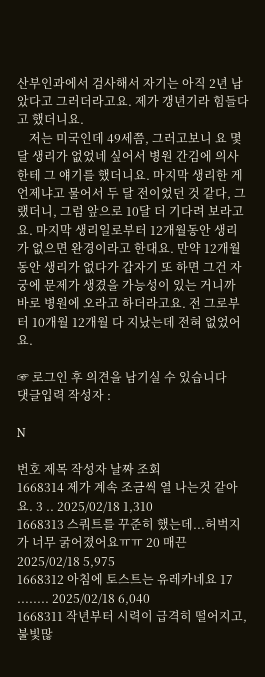산부인과에서 검사해서 자기는 아직 2년 남았다고 그러더라고요. 제가 갱년기라 힘들다고 했더니요.
    저는 미국인데 49세쯤, 그러고보니 요 몇달 생리가 없었네 싶어서 병원 간김에 의사한테 그 얘기를 했더니요. 마지막 생리한 게 언제냐고 물어서 두 달 전이었던 것 같다, 그랬더니, 그럼 앞으로 10달 더 기다려 보라고요. 마지막 생리일로부터 12개월동안 생리가 없으면 완경이라고 한대요. 만약 12개월동안 생리가 없다가 갑자기 또 하면 그건 자궁에 문제가 생겼을 가능성이 있는 거니까 바로 병원에 오라고 하더라고요. 전 그로부터 10개월 12개월 다 지났는데 전혀 없었어요.

☞ 로그인 후 의견을 남기실 수 있습니다
댓글입력 작성자 :

N

번호 제목 작성자 날짜 조회
1668314 제가 계속 조금씩 열 나는것 같아요. 3 .. 2025/02/18 1,310
1668313 스쿼트를 꾸준히 했는데...허벅지가 너무 굵어졌어요ㅠㅠ 20 매끈 2025/02/18 5,975
1668312 아침에 토스트는 유레카네요 17 ........ 2025/02/18 6,040
1668311 작년부터 시력이 급격히 떨어지고, 불빛많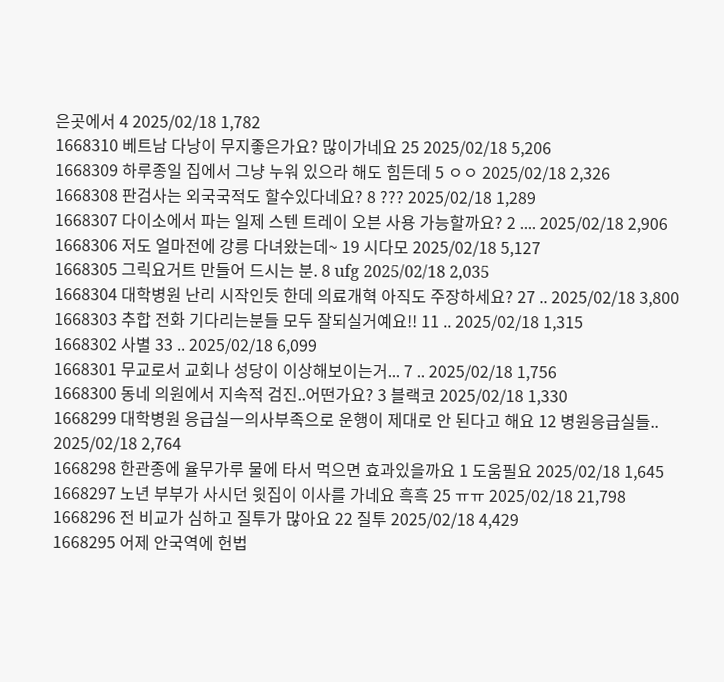은곳에서 4 2025/02/18 1,782
1668310 베트남 다낭이 무지좋은가요? 많이가네요 25 2025/02/18 5,206
1668309 하루종일 집에서 그냥 누워 있으라 해도 힘든데 5 ㅇㅇ 2025/02/18 2,326
1668308 판검사는 외국국적도 할수있다네요? 8 ??? 2025/02/18 1,289
1668307 다이소에서 파는 일제 스텐 트레이 오븐 사용 가능할까요? 2 .... 2025/02/18 2,906
1668306 저도 얼마전에 강릉 다녀왔는데~ 19 시다모 2025/02/18 5,127
1668305 그릭요거트 만들어 드시는 분. 8 ufg 2025/02/18 2,035
1668304 대학병원 난리 시작인듯 한데 의료개혁 아직도 주장하세요? 27 .. 2025/02/18 3,800
1668303 추합 전화 기다리는분들 모두 잘되실거예요!! 11 .. 2025/02/18 1,315
1668302 사별 33 .. 2025/02/18 6,099
1668301 무교로서 교회나 성당이 이상해보이는거... 7 .. 2025/02/18 1,756
1668300 동네 의원에서 지속적 검진..어떤가요? 3 블랙코 2025/02/18 1,330
1668299 대학병원 응급실ㅡ의사부족으로 운행이 제대로 안 된다고 해요 12 병원응급실들.. 2025/02/18 2,764
1668298 한관종에 율무가루 물에 타서 먹으면 효과있을까요 1 도움필요 2025/02/18 1,645
1668297 노년 부부가 사시던 윗집이 이사를 가네요 흑흑 25 ㅠㅠ 2025/02/18 21,798
1668296 전 비교가 심하고 질투가 많아요 22 질투 2025/02/18 4,429
1668295 어제 안국역에 헌법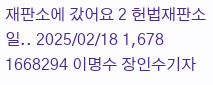재판소에 갔어요 2 헌법재판소일.. 2025/02/18 1,678
1668294 이명수 장인수기자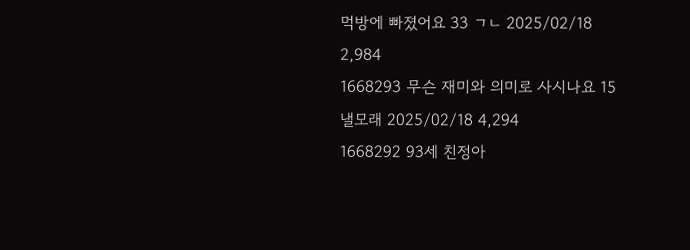먹방에 빠졌어요 33 ㄱㄴ 2025/02/18 2,984
1668293 무슨 재미와 의미로 사시나요 15 낼모래 2025/02/18 4,294
1668292 93세 친정아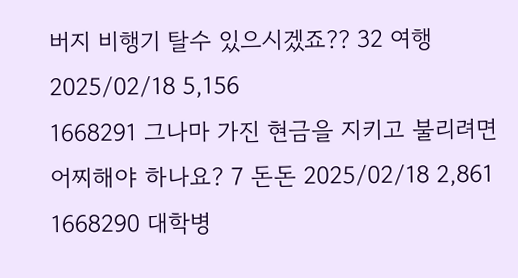버지 비행기 탈수 있으시겠죠?? 32 여행 2025/02/18 5,156
1668291 그나마 가진 현금을 지키고 불리려면 어찌해야 하나요? 7 돈돈 2025/02/18 2,861
1668290 대학병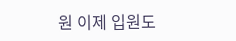원 이제 입원도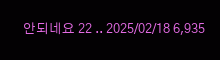안되네요 22 .. 2025/02/18 6,935